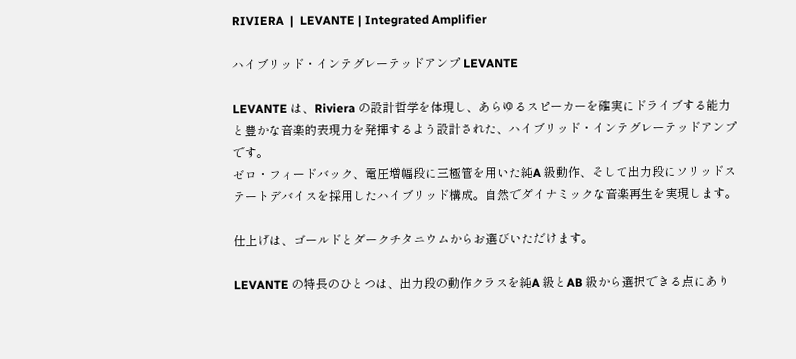RIVIERA  |  LEVANTE | Integrated Amplifier

ハイブリッド・インテグレーテッドアンプ LEVANTE

LEVANTE は、Riviera の設計哲学を体現し、あらゆるスピーカーを確実にドライブする能力と豊かな音楽的表現力を発揮するよう設計された、ハイブリッド・インテグレーテッドアンプです。
ゼロ・フィードバック、電圧増幅段に三極管を用いた純A 級動作、そして出力段にソリッドステートデバイスを採用したハイブリッド構成。自然でダイナミックな音楽再生を実現します。

仕上げは、ゴールドとダークチタニウムからお選びいただけます。

LEVANTE の特長のひとつは、出力段の動作クラスを純A 級とAB 級から選択できる点にあり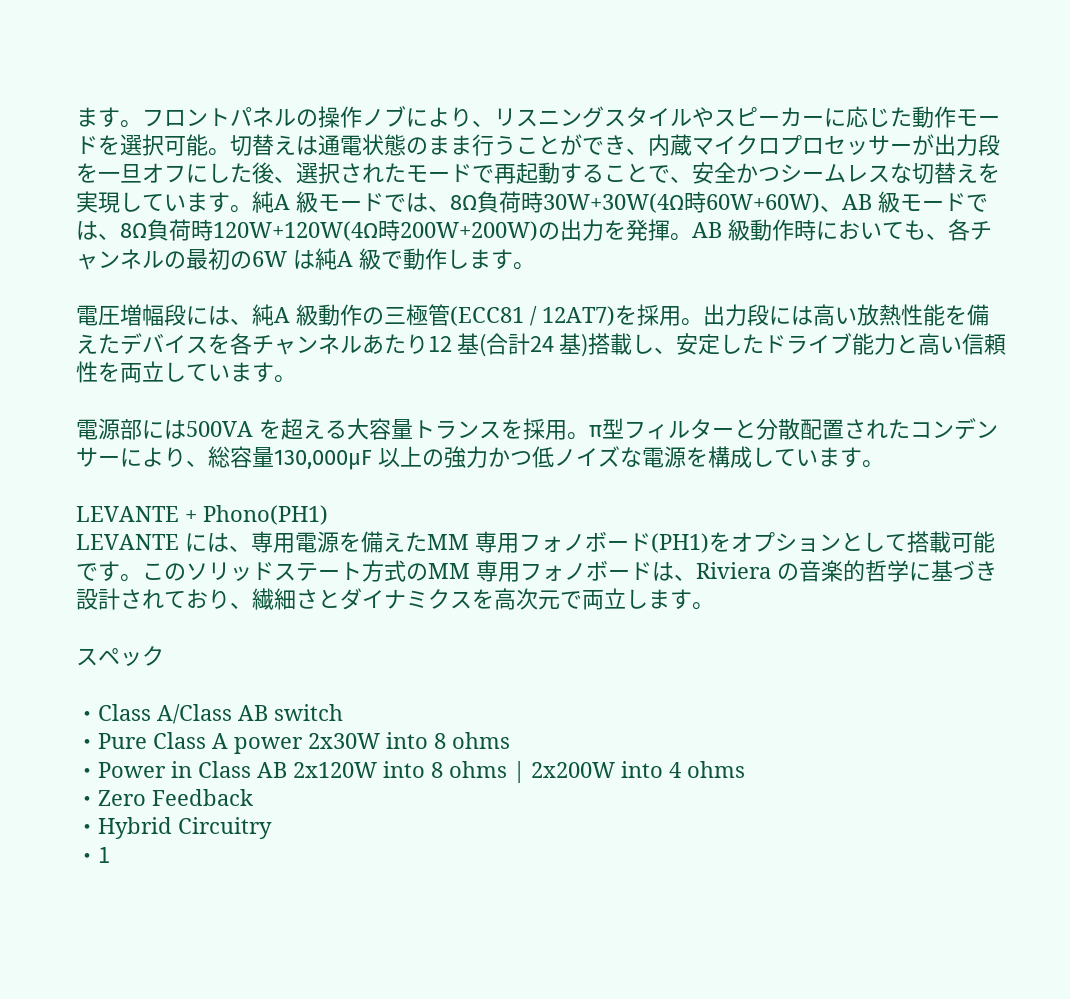ます。フロントパネルの操作ノブにより、リスニングスタイルやスピーカーに応じた動作モードを選択可能。切替えは通電状態のまま行うことができ、内蔵マイクロプロセッサーが出力段を一旦オフにした後、選択されたモードで再起動することで、安全かつシームレスな切替えを実現しています。純A 級モードでは、8Ω負荷時30W+30W(4Ω時60W+60W)、AB 級モードでは、8Ω負荷時120W+120W(4Ω時200W+200W)の出力を発揮。AB 級動作時においても、各チャンネルの最初の6W は純A 級で動作します。

電圧増幅段には、純A 級動作の三極管(ECC81 / 12AT7)を採用。出力段には高い放熱性能を備えたデバイスを各チャンネルあたり12 基(合計24 基)搭載し、安定したドライブ能力と高い信頼性を両立しています。

電源部には500VA を超える大容量トランスを採用。π型フィルターと分散配置されたコンデンサーにより、総容量130,000μF 以上の強力かつ低ノイズな電源を構成しています。

LEVANTE + Phono(PH1)
LEVANTE には、専用電源を備えたMM 専用フォノボード(PH1)をオプションとして搭載可能です。このソリッドステート方式のMM 専用フォノボードは、Riviera の音楽的哲学に基づき設計されており、繊細さとダイナミクスを高次元で両立します。

スペック

・Class A/Class AB switch
・Pure Class A power 2x30W into 8 ohms
・Power in Class AB 2x120W into 8 ohms | 2x200W into 4 ohms
・Zero Feedback
・Hybrid Circuitry
・1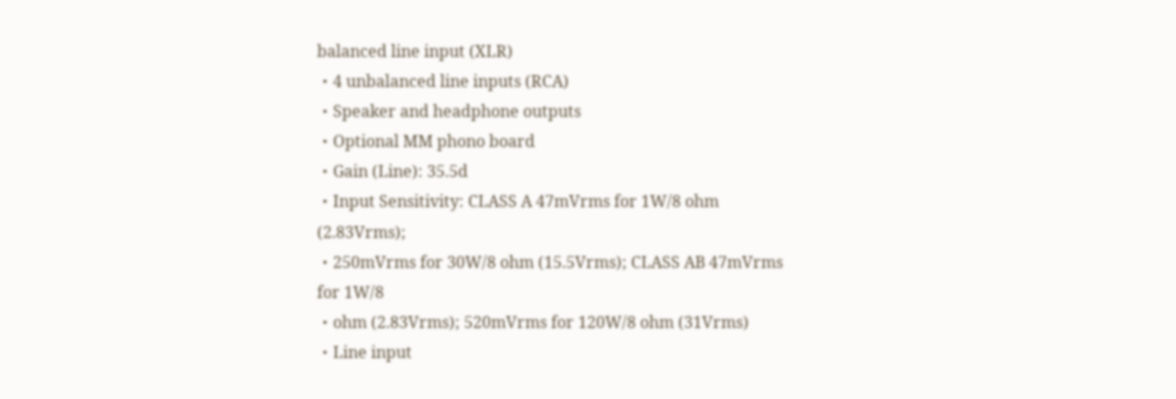balanced line input (XLR)
・4 unbalanced line inputs (RCA)
・Speaker and headphone outputs
・Optional MM phono board
・Gain (Line): 35.5d
・Input Sensitivity: CLASS A 47mVrms for 1W/8 ohm (2.83Vrms);
・250mVrms for 30W/8 ohm (15.5Vrms); CLASS AB 47mVrms for 1W/8
・ohm (2.83Vrms); 520mVrms for 120W/8 ohm (31Vrms)
・Line input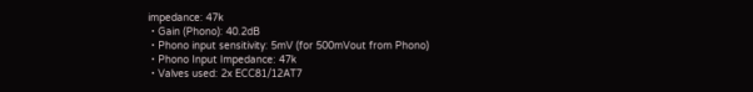impedance: 47k
・Gain (Phono): 40.2dB
・Phono input sensitivity: 5mV (for 500mVout from Phono)
・Phono Input Impedance: 47k
・Valves used: 2x ECC81/12AT7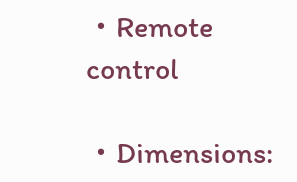・Remote control

・Dimensions: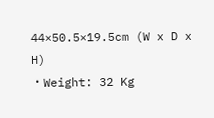44×50.5×19.5cm (W x D x H)
・Weight: 32 Kg